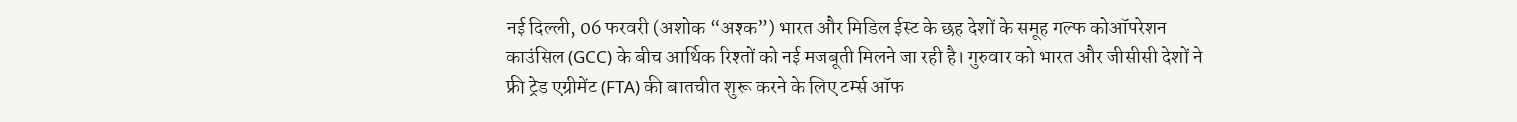नई दिल्ली, 06 फरवरी (अशोक “अश्क”) भारत और मिडिल ईस्ट के छह देशों के समूह गल्फ कोऑपरेशन काउंसिल (GCC) के बीच आर्थिक रिश्तों को नई मजबूती मिलने जा रही है। गुरुवार को भारत और जीसीसी देशों ने फ्री ट्रेड एग्रीमेंट (FTA) की बातचीत शुरू करने के लिए टर्म्स ऑफ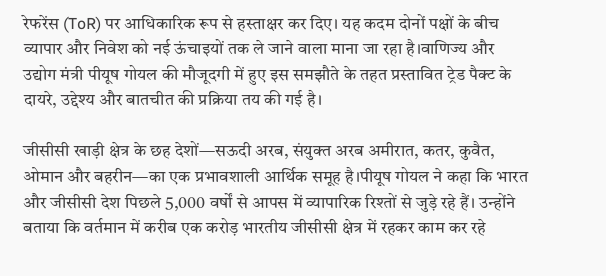रेफरेंस (ToR) पर आधिकारिक रूप से हस्ताक्षर कर दिए। यह कदम दोनों पक्षों के बीच व्यापार और निवेश को नई ऊंचाइयों तक ले जाने वाला माना जा रहा है।वाणिज्य और उद्योग मंत्री पीयूष गोयल की मौजूदगी में हुए इस समझौते के तहत प्रस्तावित ट्रेड पैक्ट के दायरे, उद्देश्य और बातचीत की प्रक्रिया तय की गई है।

जीसीसी खाड़ी क्षेत्र के छह देशों—सऊदी अरब, संयुक्त अरब अमीरात, कतर, कुवैत, ओमान और बहरीन—का एक प्रभावशाली आर्थिक समूह है।पीयूष गोयल ने कहा कि भारत और जीसीसी देश पिछले 5,000 वर्षों से आपस में व्यापारिक रिश्तों से जुड़े रहे हैं। उन्होंने बताया कि वर्तमान में करीब एक करोड़ भारतीय जीसीसी क्षेत्र में रहकर काम कर रहे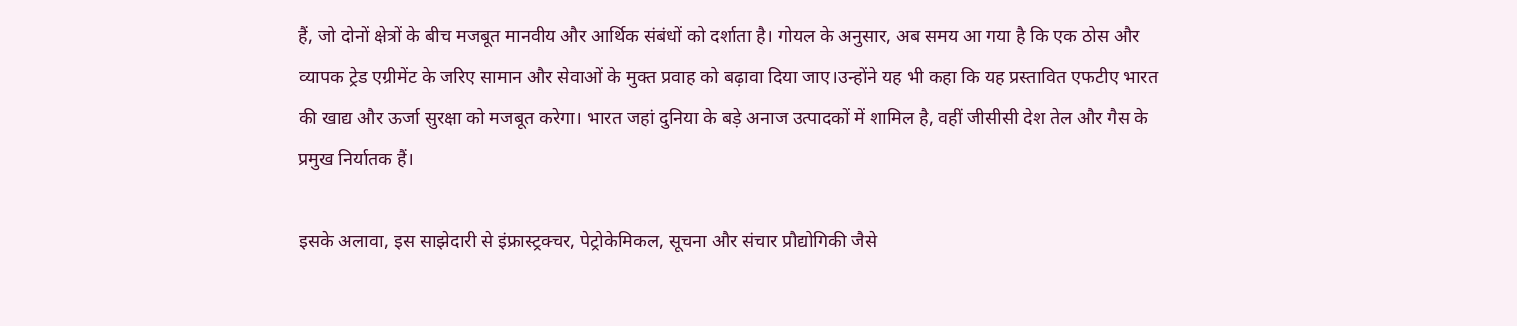हैं, जो दोनों क्षेत्रों के बीच मजबूत मानवीय और आर्थिक संबंधों को दर्शाता है। गोयल के अनुसार, अब समय आ गया है कि एक ठोस और व्यापक ट्रेड एग्रीमेंट के जरिए सामान और सेवाओं के मुक्त प्रवाह को बढ़ावा दिया जाए।उन्होंने यह भी कहा कि यह प्रस्तावित एफटीए भारत की खाद्य और ऊर्जा सुरक्षा को मजबूत करेगा। भारत जहां दुनिया के बड़े अनाज उत्पादकों में शामिल है, वहीं जीसीसी देश तेल और गैस के प्रमुख निर्यातक हैं।

इसके अलावा, इस साझेदारी से इंफ्रास्ट्रक्चर, पेट्रोकेमिकल, सूचना और संचार प्रौद्योगिकी जैसे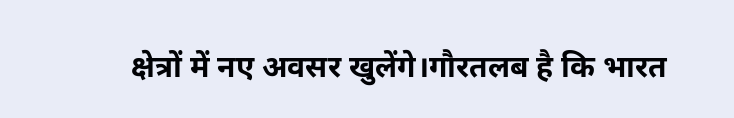क्षेत्रों में नए अवसर खुलेंगे।गौरतलब है कि भारत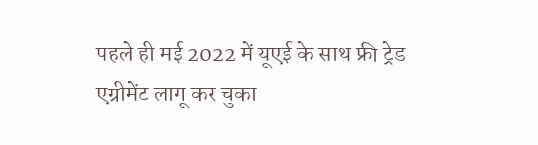पहले ही मई 2022 में यूएई के साथ फ्री ट्रेड एग्रीमेंट लागू कर चुका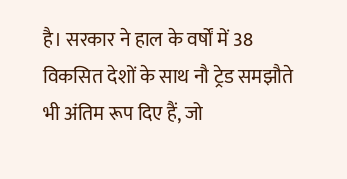है। सरकार ने हाल के वर्षों में 38 विकसित देशों के साथ नौ ट्रेड समझौते भी अंतिम रूप दिए हैं, जो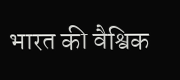भारत की वैश्विक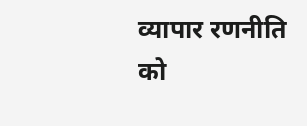व्यापार रणनीति को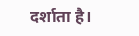दर्शाता है।